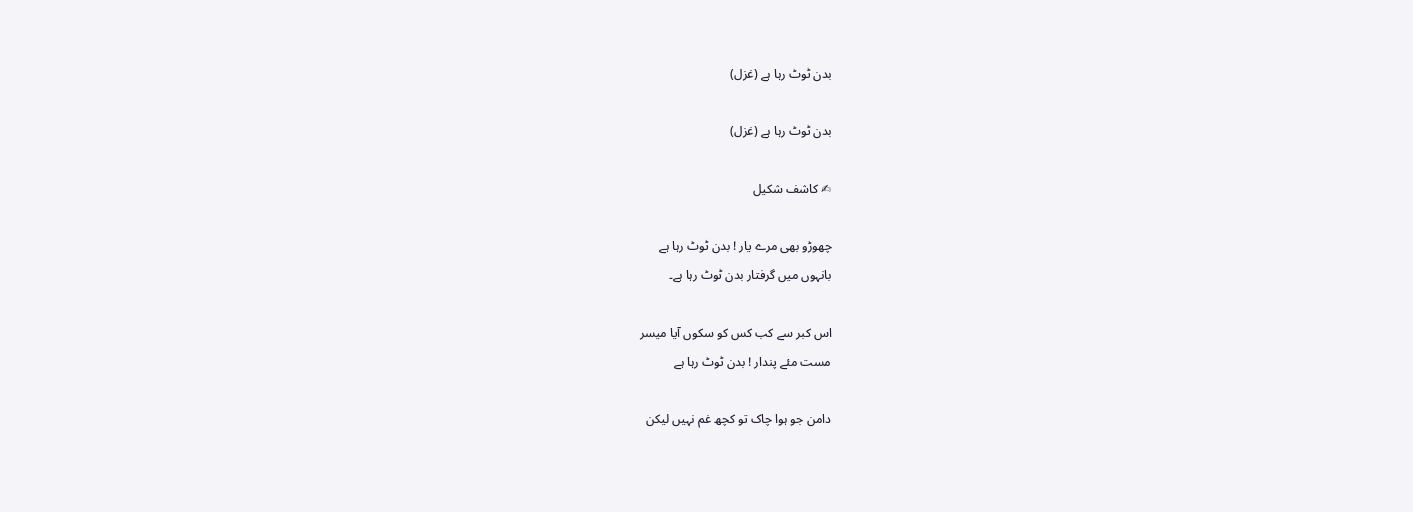بدن ٹوٹ رہا ہے (غزل)

بدن ٹوٹ رہا ہے (غزل)

✍ کاشف شکیل

چھوڑو بھی مرے یار ! بدن ٹوٹ رہا ہے
بانہوں میں گرفتار بدن ٹوٹ رہا ہے۔

اس کبر سے کب کس کو سکوں آیا میسر
مست مئے پندار ! بدن ٹوٹ رہا ہے

دامن جو ہوا چاک تو کچھ غم نہیں لیکن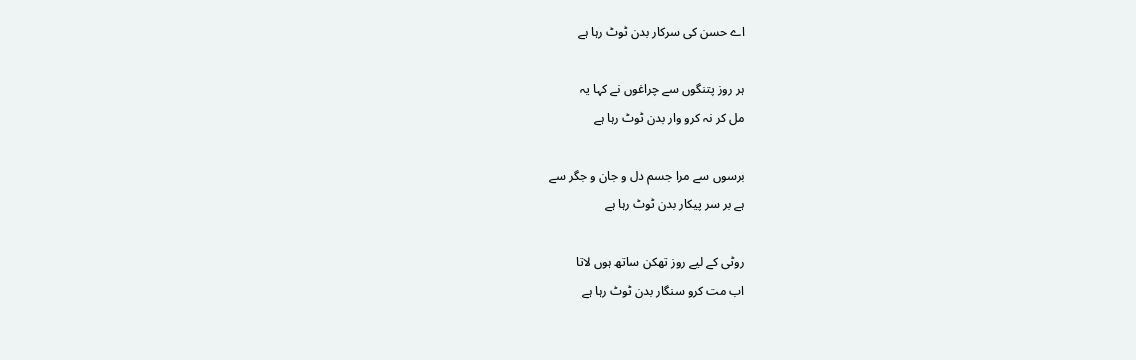اے حسن کی سرکار‌ بدن ٹوٹ رہا ہے

ہر روز پتنگوں سے چراغوں نے‌ کہا یہ
مل کر نہ کرو وار بدن ٹوٹ رہا ہے

برسوں سے مرا جسم دل و جان و جگر سے
ہے بر سر پیکار بدن ٹوٹ رہا ہے

روٹی کے لیے روز تھکن ساتھ ہوں لاتا
اب مت کرو سنگار بدن ٹوٹ رہا ہے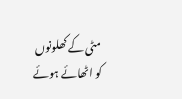مٹی کے کھلونوں کو اٹھائے ہوئے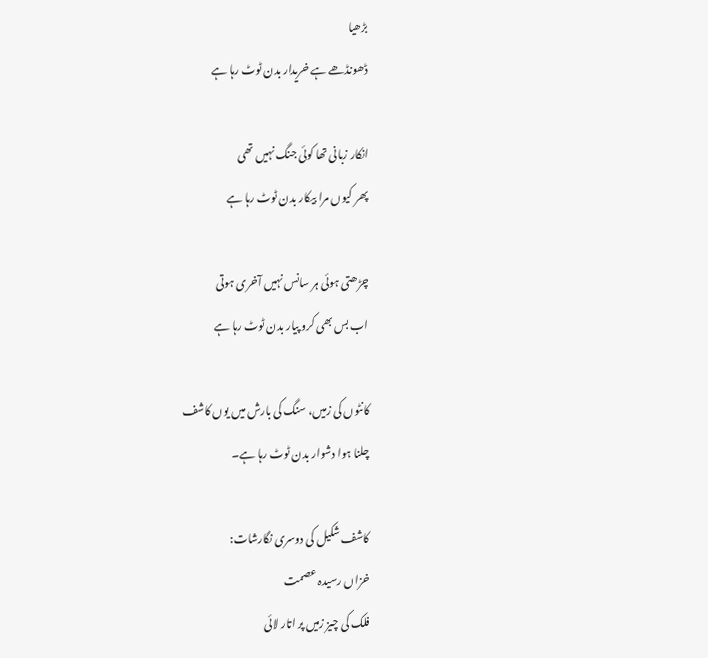بڑھیا
ڈھونڈھے ہے خریدار بدن ٹوٹ رہا ہے

انکار زبانی تھا کوئی جنگ نہیں تھی
پھر کیوں مرا بیکار بدن ٹوٹ رہا ہے

چڑھتی ہوئی ہر سانس نہیں آخری ہوتی
اب بس بھی کرو پیار بدن ٹوٹ رہا ہے

کانٹوں کی زمیں، سنگ کی بارش میں یوں کاشف
چلنا ہوا دشوار بدن ٹوٹ رہا ہے۔

کاشف شکیل کی دوسری نگارشات:
خزاں رسیدہ عصمت
فلک کی چیز زمیں پر اتار لائی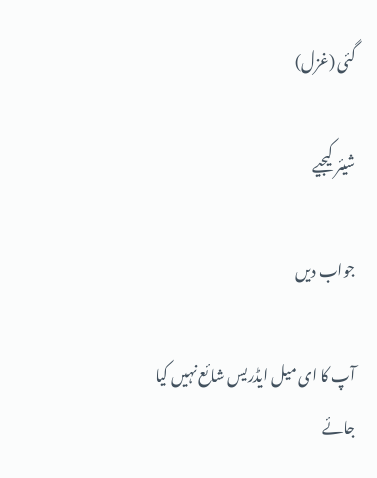گئی (غزل)

شیئر کیجیے

جواب دیں

آپ کا ای میل ایڈریس شائع نہیں کیا جائے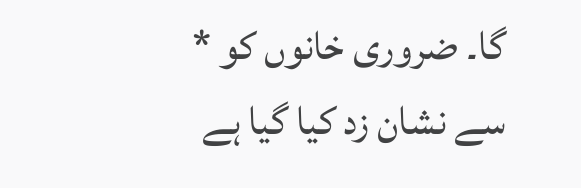گا۔ ضروری خانوں کو * سے نشان زد کیا گیا ہے